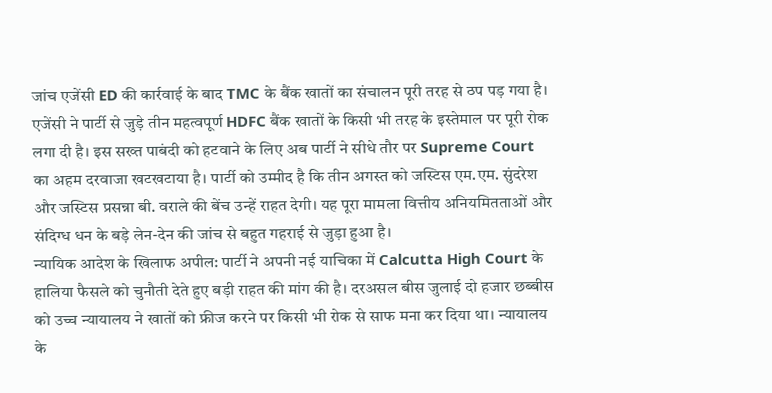जांच एजेंसी ED की कार्रवाई के बाद TMC के बैंक खातों का संचालन पूरी तरह से ठप पड़ गया है। एजेंसी ने पार्टी से जुड़े तीन महत्वपूर्ण HDFC बैंक खातों के किसी भी तरह के इस्तेमाल पर पूरी रोक लगा दी है। इस सख्त पाबंदी को हटवाने के लिए अब पार्टी ने सीधे तौर पर Supreme Court का अहम दरवाजा खटखटाया है। पार्टी को उम्मीद है कि तीन अगस्त को जस्टिस एम.एम. सुंदरेश और जस्टिस प्रसन्ना बी. वराले की बेंच उन्हें राहत देगी। यह पूरा मामला वित्तीय अनियमितताओं और संदिग्ध धन के बड़े लेन-देन की जांच से बहुत गहराई से जुड़ा हुआ है।
न्यायिक आदेश के खिलाफ अपील: पार्टी ने अपनी नई याचिका में Calcutta High Court के हालिया फैसले को चुनौती देते हुए बड़ी राहत की मांग की है। दरअसल बीस जुलाई दो हजार छब्बीस को उच्च न्यायालय ने खातों को फ्रीज करने पर किसी भी रोक से साफ मना कर दिया था। न्यायालय के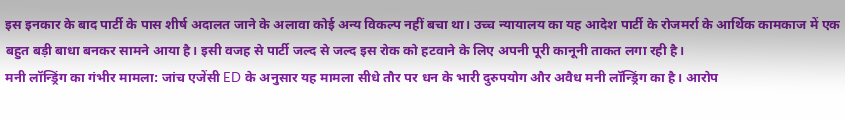इस इनकार के बाद पार्टी के पास शीर्ष अदालत जाने के अलावा कोई अन्य विकल्प नहीं बचा था। उच्च न्यायालय का यह आदेश पार्टी के रोजमर्रा के आर्थिक कामकाज में एक बहुत बड़ी बाधा बनकर सामने आया है। इसी वजह से पार्टी जल्द से जल्द इस रोक को हटवाने के लिए अपनी पूरी कानूनी ताकत लगा रही है।
मनी लॉन्ड्रिंग का गंभीर मामला: जांच एजेंसी ED के अनुसार यह मामला सीधे तौर पर धन के भारी दुरुपयोग और अवैध मनी लॉन्ड्रिंग का है। आरोप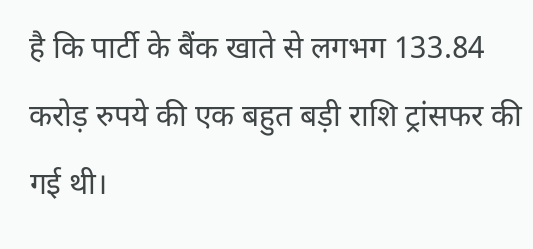है कि पार्टी के बैंक खाते से लगभग 133.84 करोड़ रुपये की एक बहुत बड़ी राशि ट्रांसफर की गई थी।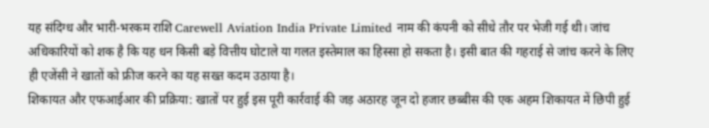यह संदिग्ध और भारी-भरकम राशि Carewell Aviation India Private Limited नाम की कंपनी को सीधे तौर पर भेजी गई थी। जांच अधिकारियों को शक है कि यह धन किसी बड़े वित्तीय घोटाले या गलत इस्तेमाल का हिस्सा हो सकता है। इसी बात की गहराई से जांच करने के लिए ही एजेंसी ने खातों को फ्रीज करने का यह सख्त कदम उठाया है।
शिकायत और एफआईआर की प्रक्रिया: खातों पर हुई इस पूरी कार्रवाई की जड़ अठारह जून दो हजार छब्बीस की एक अहम शिकायत में छिपी हुई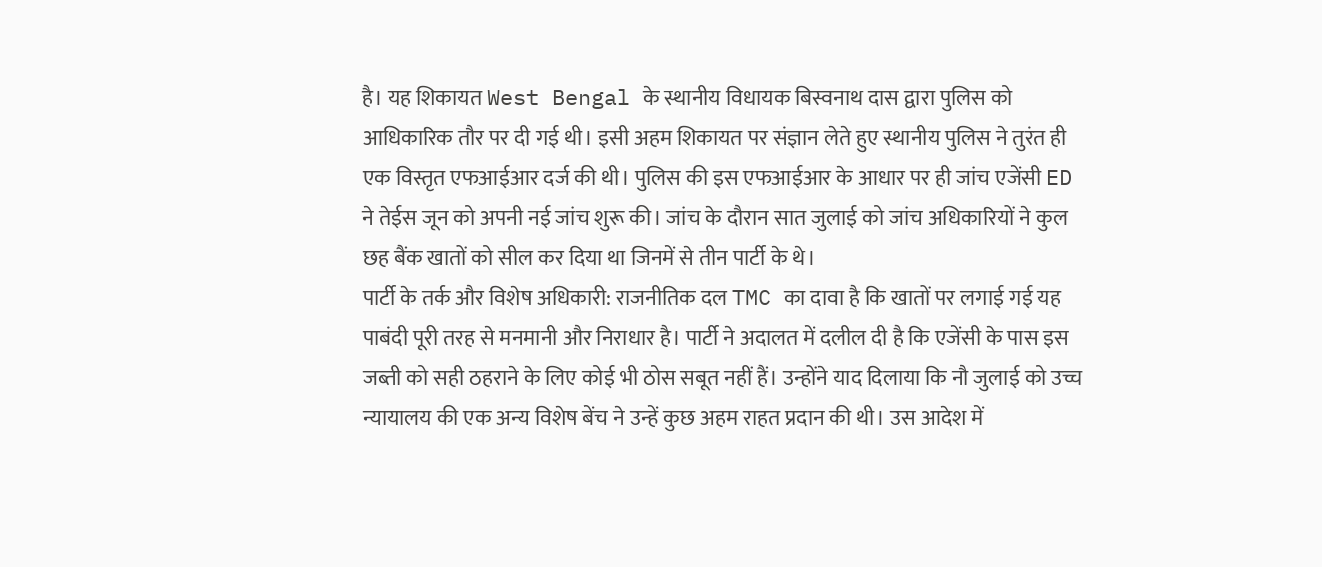है। यह शिकायत West Bengal के स्थानीय विधायक बिस्वनाथ दास द्वारा पुलिस को आधिकारिक तौर पर दी गई थी। इसी अहम शिकायत पर संज्ञान लेते हुए स्थानीय पुलिस ने तुरंत ही एक विस्तृत एफआईआर दर्ज की थी। पुलिस की इस एफआईआर के आधार पर ही जांच एजेंसी ED ने तेईस जून को अपनी नई जांच शुरू की। जांच के दौरान सात जुलाई को जांच अधिकारियों ने कुल छह बैंक खातों को सील कर दिया था जिनमें से तीन पार्टी के थे।
पार्टी के तर्क और विशेष अधिकारी: राजनीतिक दल TMC का दावा है कि खातों पर लगाई गई यह पाबंदी पूरी तरह से मनमानी और निराधार है। पार्टी ने अदालत में दलील दी है कि एजेंसी के पास इस जब्ती को सही ठहराने के लिए कोई भी ठोस सबूत नहीं हैं। उन्होंने याद दिलाया कि नौ जुलाई को उच्च न्यायालय की एक अन्य विशेष बेंच ने उन्हें कुछ अहम राहत प्रदान की थी। उस आदेश में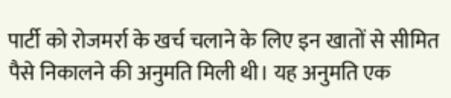पार्टी को रोजमर्रा के खर्च चलाने के लिए इन खातों से सीमित पैसे निकालने की अनुमति मिली थी। यह अनुमति एक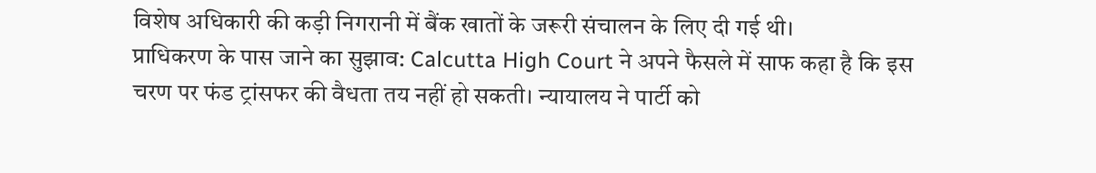विशेष अधिकारी की कड़ी निगरानी में बैंक खातों के जरूरी संचालन के लिए दी गई थी।
प्राधिकरण के पास जाने का सुझाव: Calcutta High Court ने अपने फैसले में साफ कहा है कि इस चरण पर फंड ट्रांसफर की वैधता तय नहीं हो सकती। न्यायालय ने पार्टी को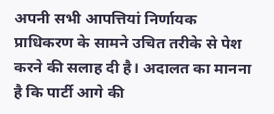अपनी सभी आपत्तियां निर्णायक प्राधिकरण के सामने उचित तरीके से पेश करने की सलाह दी है। अदालत का मानना है कि पार्टी आगे की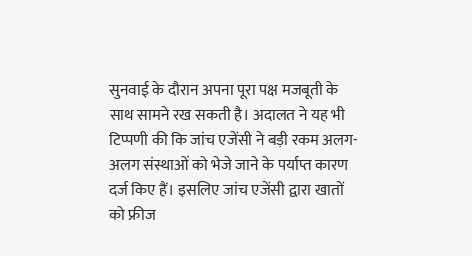सुनवाई के दौरान अपना पूरा पक्ष मजबूती के साथ सामने रख सकती है। अदालत ने यह भी टिप्पणी की कि जांच एजेंसी ने बड़ी रकम अलग-अलग संस्थाओं को भेजे जाने के पर्याप्त कारण दर्ज किए हैं। इसलिए जांच एजेंसी द्वारा खातों को फ्रीज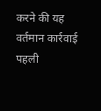करने की यह वर्तमान कार्रवाई पहली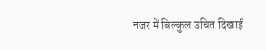नजर में बिल्कुल उचित दिखाई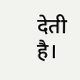देती है।